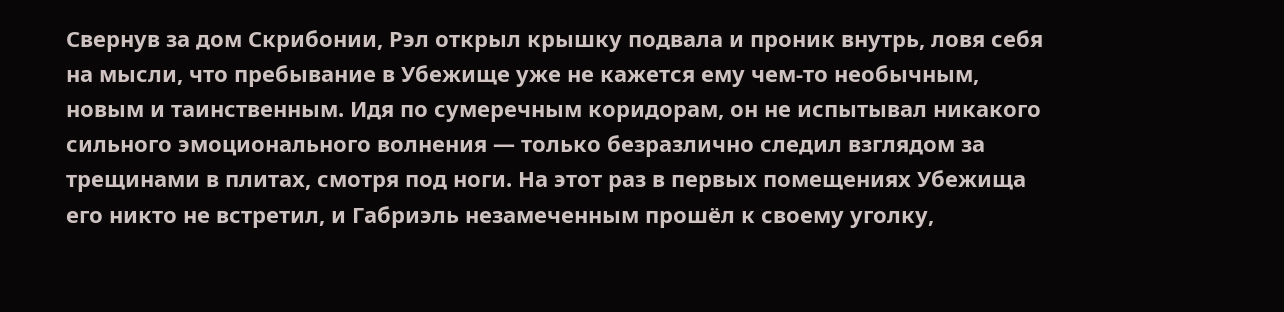Свернув за дом Скрибонии, Рэл открыл крышку подвала и проник внутрь, ловя себя на мысли, что пребывание в Убежище уже не кажется ему чем-то необычным, новым и таинственным. Идя по сумеречным коридорам, он не испытывал никакого сильного эмоционального волнения — только безразлично следил взглядом за трещинами в плитах, смотря под ноги. На этот раз в первых помещениях Убежища его никто не встретил, и Габриэль незамеченным прошёл к своему уголку,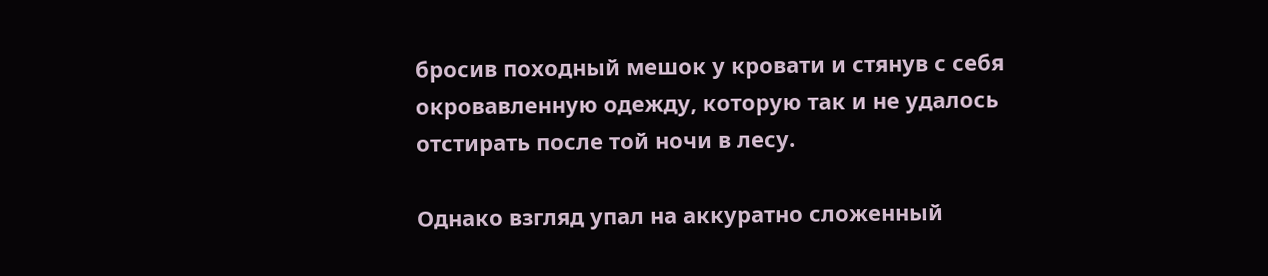бросив походный мешок у кровати и стянув с себя окровавленную одежду, которую так и не удалось отстирать после той ночи в лесу.

Однако взгляд упал на аккуратно сложенный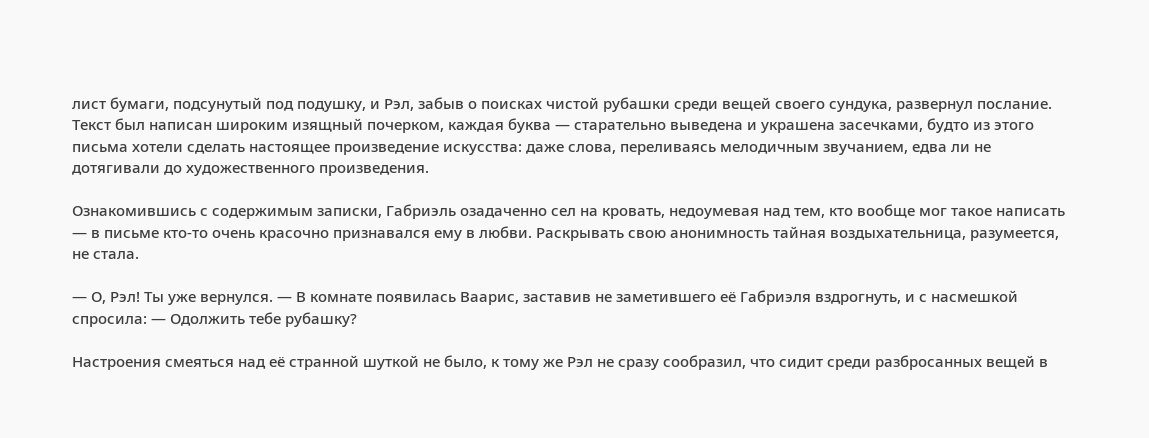лист бумаги, подсунутый под подушку, и Рэл, забыв о поисках чистой рубашки среди вещей своего сундука, развернул послание. Текст был написан широким изящный почерком, каждая буква — старательно выведена и украшена засечками, будто из этого письма хотели сделать настоящее произведение искусства: даже слова, переливаясь мелодичным звучанием, едва ли не дотягивали до художественного произведения.

Ознакомившись с содержимым записки, Габриэль озадаченно сел на кровать, недоумевая над тем, кто вообще мог такое написать — в письме кто-то очень красочно признавался ему в любви. Раскрывать свою анонимность тайная воздыхательница, разумеется, не стала.

— О, Рэл! Ты уже вернулся. — В комнате появилась Ваарис, заставив не заметившего её Габриэля вздрогнуть, и с насмешкой спросила: — Одолжить тебе рубашку?

Настроения смеяться над её странной шуткой не было, к тому же Рэл не сразу сообразил, что сидит среди разбросанных вещей в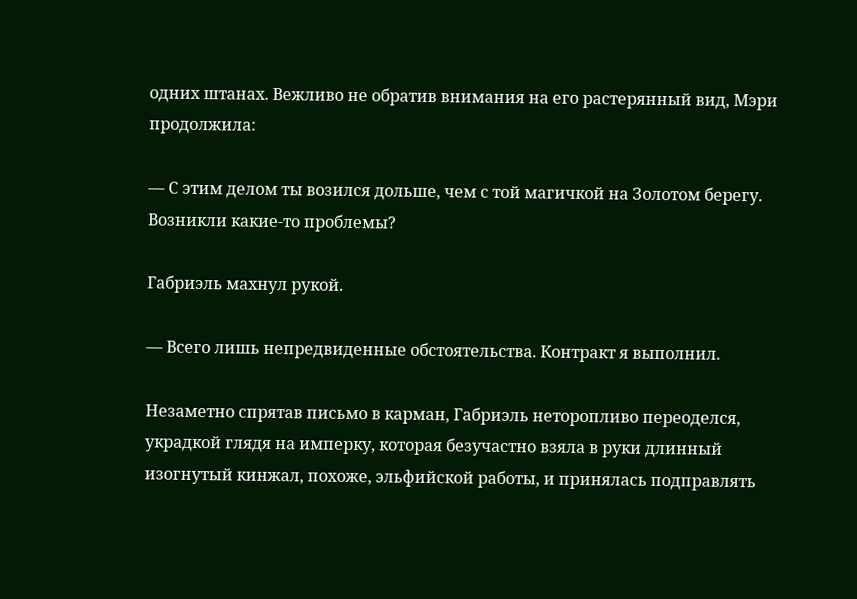одних штанах. Вежливо не обратив внимания на его растерянный вид, Мэри продолжила:

— С этим делом ты возился дольше, чем с той магичкой на Золотом берегу. Возникли какие-то проблемы?

Габриэль махнул рукой.

— Всего лишь непредвиденные обстоятельства. Контракт я выполнил.

Незаметно спрятав письмо в карман, Габриэль неторопливо переоделся, украдкой глядя на имперку, которая безучастно взяла в руки длинный изогнутый кинжал, похоже, эльфийской работы, и принялась подправлять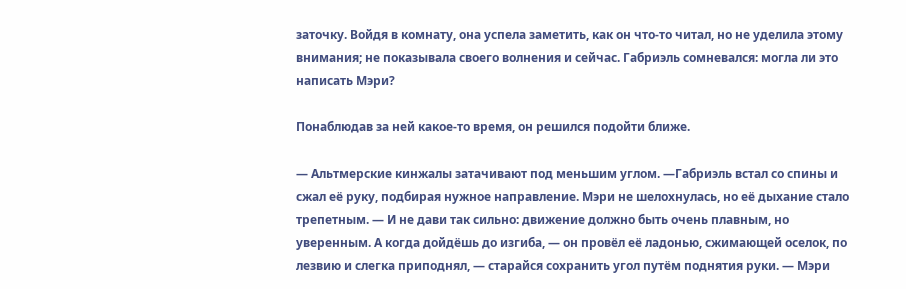заточку. Войдя в комнату, она успела заметить, как он что-то читал, но не уделила этому внимания; не показывала своего волнения и сейчас. Габриэль сомневался: могла ли это написать Мэри?

Понаблюдав за ней какое-то время, он решился подойти ближе.

— Альтмерские кинжалы затачивают под меньшим углом. —Габриэль встал со спины и сжал её руку, подбирая нужное направление. Мэри не шелохнулась, но её дыхание стало трепетным. — И не дави так сильно: движение должно быть очень плавным, но уверенным. А когда дойдёшь до изгиба, — он провёл её ладонью, сжимающей оселок, по лезвию и слегка приподнял, — старайся сохранить угол путём поднятия руки. — Мэри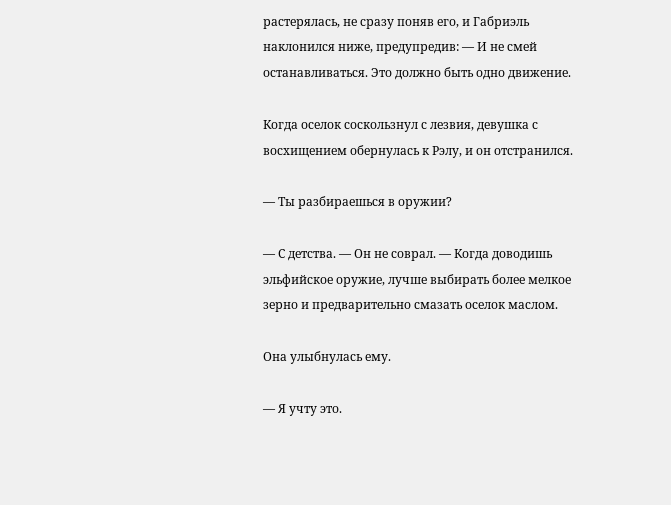растерялась, не сразу поняв его, и Габриэль наклонился ниже, предупредив: — И не смей останавливаться. Это должно быть одно движение.

Когда оселок соскользнул с лезвия, девушка с восхищением обернулась к Рэлу, и он отстранился.

— Ты разбираешься в оружии?

— С детства. — Он не соврал. — Когда доводишь эльфийское оружие, лучше выбирать более мелкое зерно и предварительно смазать оселок маслом.

Она улыбнулась ему.

— Я учту это.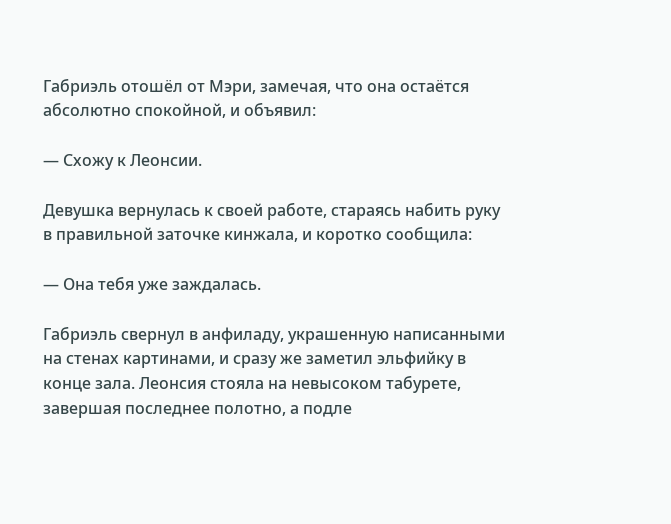Габриэль отошёл от Мэри, замечая, что она остаётся абсолютно спокойной, и объявил:

— Схожу к Леонсии.

Девушка вернулась к своей работе, стараясь набить руку в правильной заточке кинжала, и коротко сообщила:

— Она тебя уже заждалась.

Габриэль свернул в анфиладу, украшенную написанными на стенах картинами, и сразу же заметил эльфийку в конце зала. Леонсия стояла на невысоком табурете, завершая последнее полотно, а подле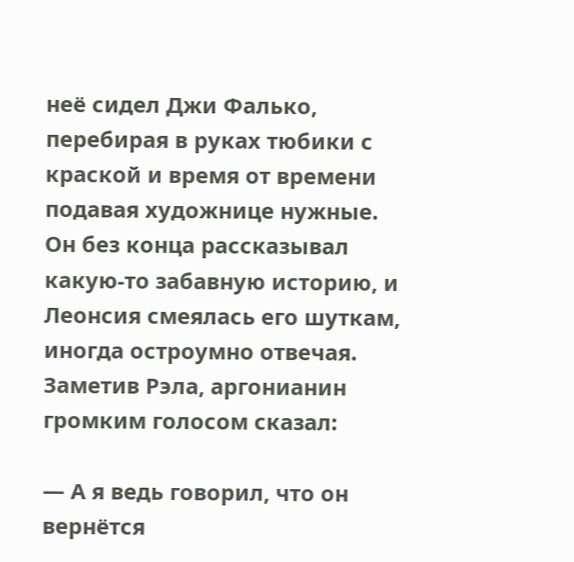неё сидел Джи Фалько, перебирая в руках тюбики с краской и время от времени подавая художнице нужные. Он без конца рассказывал какую-то забавную историю, и Леонсия смеялась его шуткам, иногда остроумно отвечая. Заметив Рэла, аргонианин громким голосом сказал:

— А я ведь говорил, что он вернётся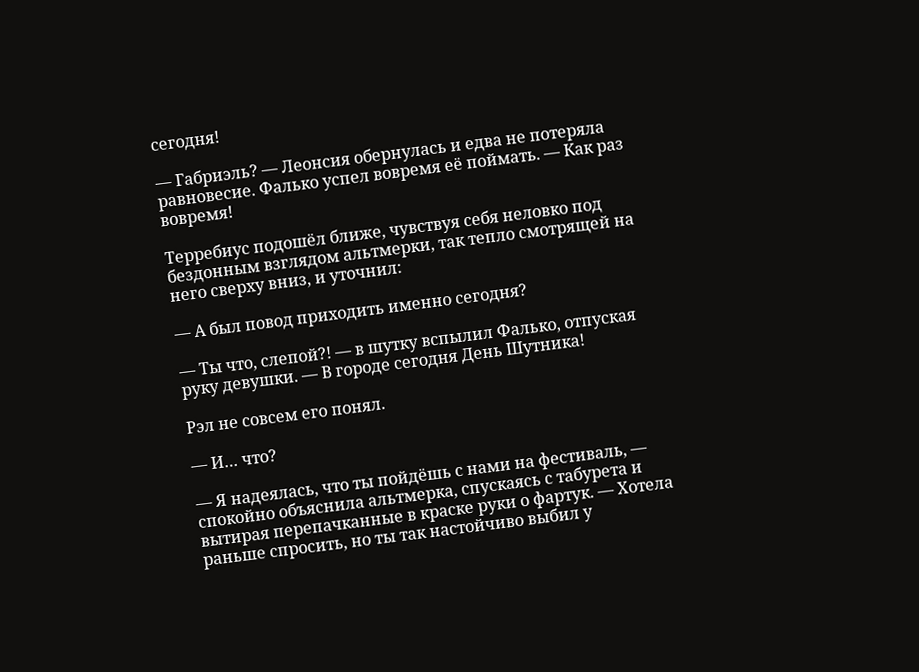сегодня!

— Габриэль? — Леонсия обернулась и едва не потеряла равновесие. Фалько успел вовремя её поймать. — Как раз вовремя!

Терребиус подошёл ближе, чувствуя себя неловко под бездонным взглядом альтмерки, так тепло смотрящей на него сверху вниз, и уточнил:

— А был повод приходить именно сегодня?

— Ты что, слепой?! — в шутку вспылил Фалько, отпуская руку девушки. — В городе сегодня День Шутника!

Рэл не совсем его понял.

— И… что?

— Я надеялась, что ты пойдёшь с нами на фестиваль, — спокойно объяснила альтмерка, спускаясь с табурета и вытирая перепачканные в краске руки о фартук. — Хотела раньше спросить, но ты так настойчиво выбил у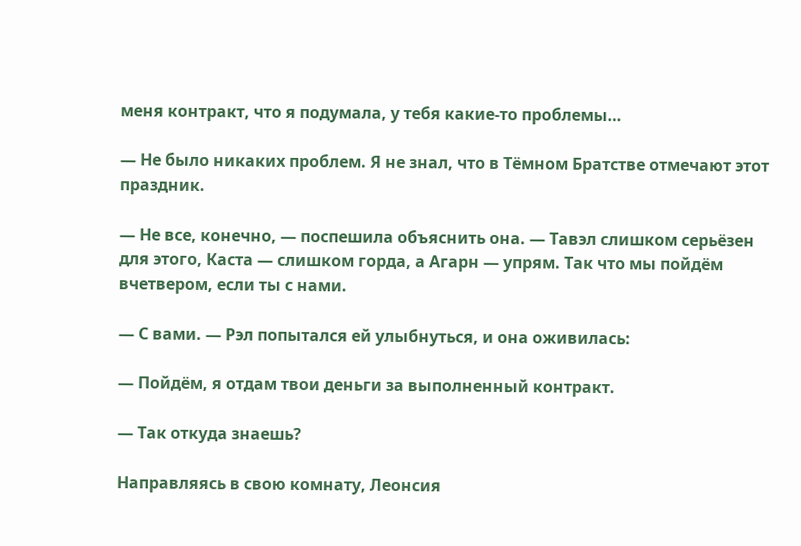меня контракт, что я подумала, у тебя какие-то проблемы…

— Не было никаких проблем. Я не знал, что в Тёмном Братстве отмечают этот праздник.

— Не все, конечно, — поспешила объяснить она. — Тавэл слишком серьёзен для этого, Каста — слишком горда, а Агарн — упрям. Так что мы пойдём вчетвером, если ты с нами.

— С вами. — Рэл попытался ей улыбнуться, и она оживилась:

— Пойдём, я отдам твои деньги за выполненный контракт.

— Так откуда знаешь?

Направляясь в свою комнату, Леонсия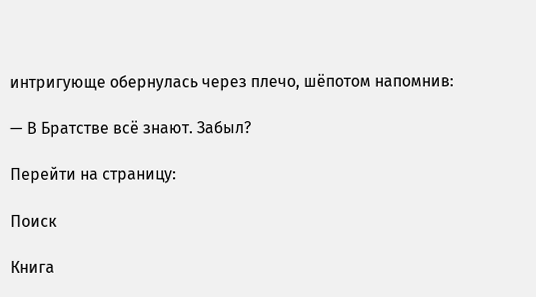интригующе обернулась через плечо, шёпотом напомнив:

— В Братстве всё знают. Забыл?

Перейти на страницу:

Поиск

Книга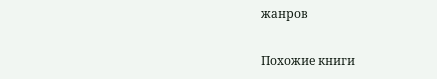жанров

Похожие книги